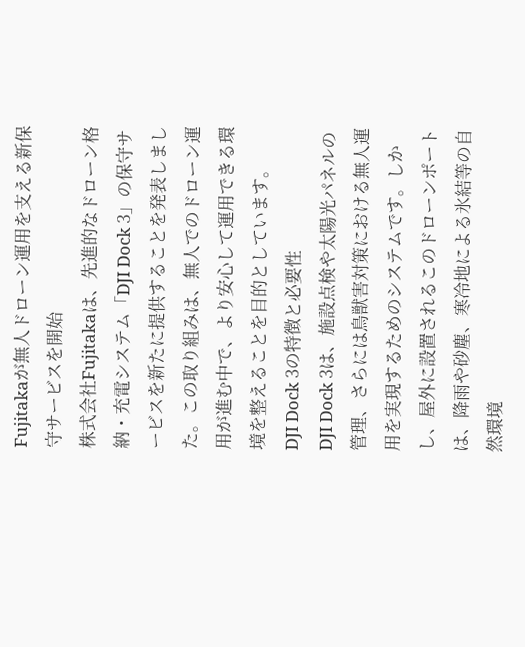Fujitakaが無人ドローン運用を支える新保守サービスを開始
株式会社Fujitakaは、先進的なドローン格納・充電システム「DJI Dock 3」の保守サービスを新たに提供することを発表しました。この取り組みは、無人でのドローン運用が進む中で、より安心して運用できる環境を整えることを目的としています。
DJI Dock 3の特徴と必要性
DJI Dock 3は、施設点検や太陽光パネルの管理、さらには鳥獣害対策における無人運用を実現するためのシステムです。しかし、屋外に設置されるこのドローンポートは、降雨や砂塵、寒冷地による氷結等の自然環境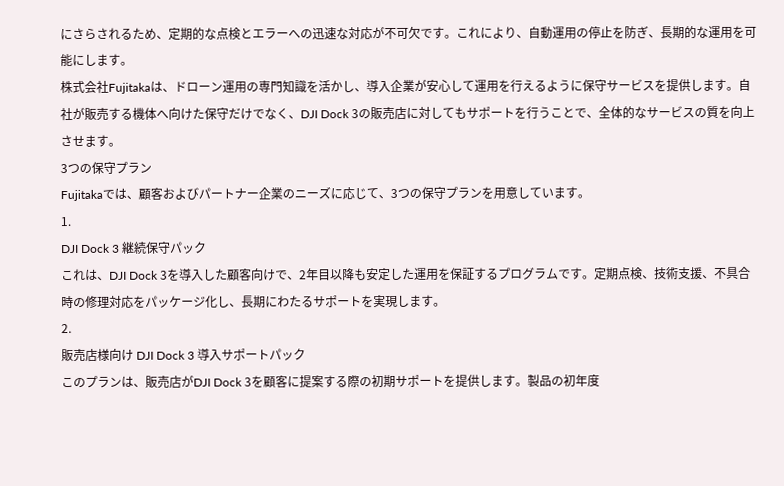にさらされるため、定期的な点検とエラーへの迅速な対応が不可欠です。これにより、自動運用の停止を防ぎ、長期的な運用を可能にします。
株式会社Fujitakaは、ドローン運用の専門知識を活かし、導入企業が安心して運用を行えるように保守サービスを提供します。自社が販売する機体へ向けた保守だけでなく、DJI Dock 3の販売店に対してもサポートを行うことで、全体的なサービスの質を向上させます。
3つの保守プラン
Fujitakaでは、顧客およびパートナー企業のニーズに応じて、3つの保守プランを用意しています。
1.
DJI Dock 3 継続保守パック
これは、DJI Dock 3を導入した顧客向けで、2年目以降も安定した運用を保証するプログラムです。定期点検、技術支援、不具合時の修理対応をパッケージ化し、長期にわたるサポートを実現します。
2.
販売店様向け DJI Dock 3 導入サポートパック
このプランは、販売店がDJI Dock 3を顧客に提案する際の初期サポートを提供します。製品の初年度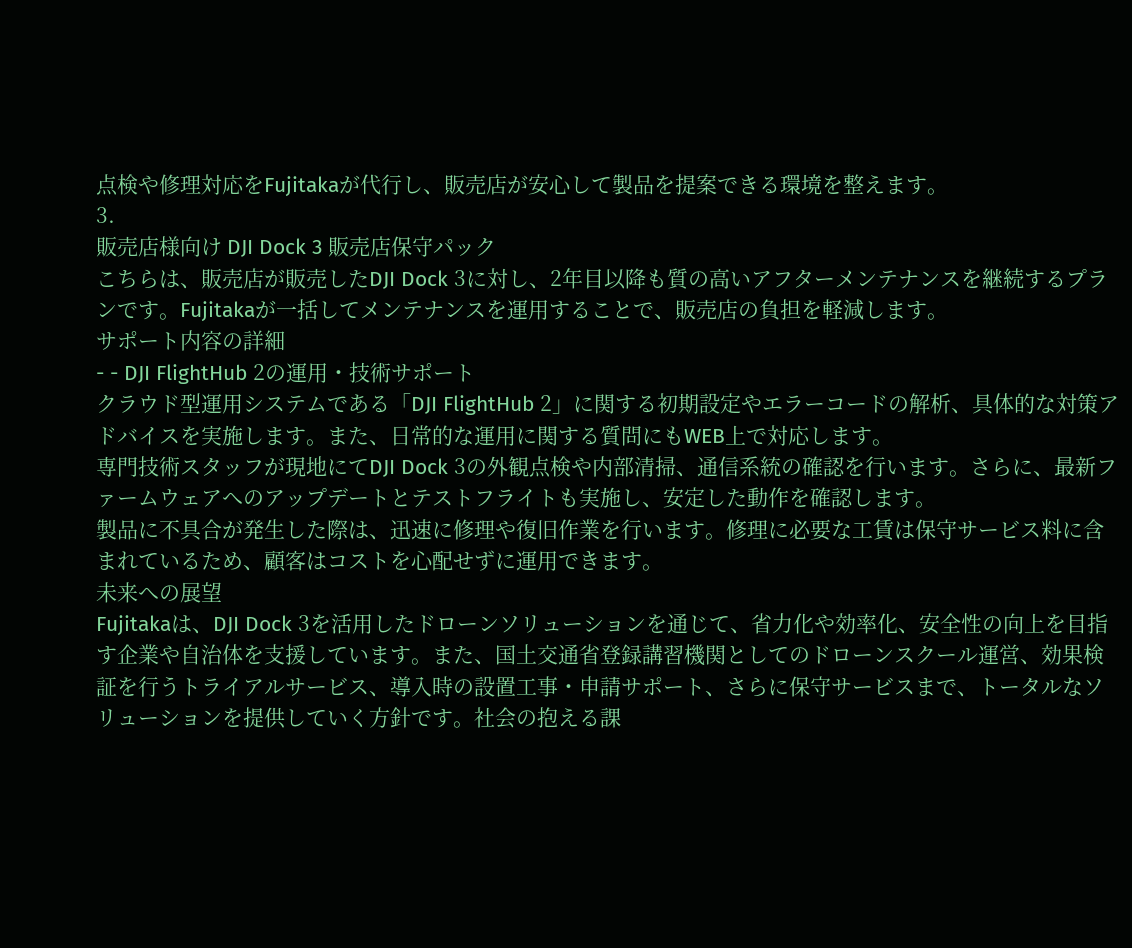点検や修理対応をFujitakaが代行し、販売店が安心して製品を提案できる環境を整えます。
3.
販売店様向け DJI Dock 3 販売店保守パック
こちらは、販売店が販売したDJI Dock 3に対し、2年目以降も質の高いアフターメンテナンスを継続するプランです。Fujitakaが一括してメンテナンスを運用することで、販売店の負担を軽減します。
サポート内容の詳細
- - DJI FlightHub 2の運用・技術サポート
クラウド型運用システムである「DJI FlightHub 2」に関する初期設定やエラーコードの解析、具体的な対策アドバイスを実施します。また、日常的な運用に関する質問にもWEB上で対応します。
専門技術スタッフが現地にてDJI Dock 3の外観点検や内部清掃、通信系統の確認を行います。さらに、最新ファームウェアへのアップデートとテストフライトも実施し、安定した動作を確認します。
製品に不具合が発生した際は、迅速に修理や復旧作業を行います。修理に必要な工賃は保守サービス料に含まれているため、顧客はコストを心配せずに運用できます。
未来への展望
Fujitakaは、DJI Dock 3を活用したドローンソリューションを通じて、省力化や効率化、安全性の向上を目指す企業や自治体を支援しています。また、国土交通省登録講習機関としてのドローンスクール運営、効果検証を行うトライアルサービス、導入時の設置工事・申請サポート、さらに保守サービスまで、トータルなソリューションを提供していく方針です。社会の抱える課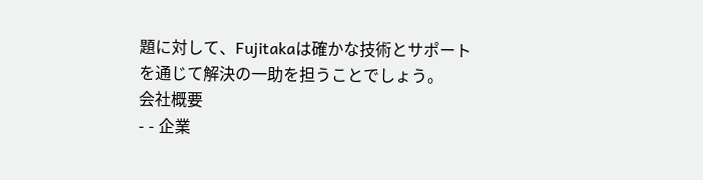題に対して、Fujitakaは確かな技術とサポートを通じて解決の一助を担うことでしょう。
会社概要
- - 企業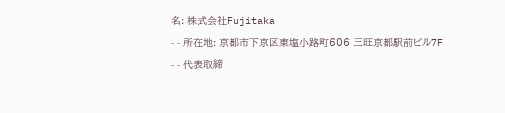名: 株式会社Fujitaka
- - 所在地: 京都市下京区東塩小路町606 三旺京都駅前ビル7F
- - 代表取締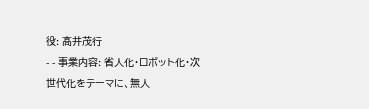役: 髙井茂行
- - 事業内容: 省人化・ロボット化・次世代化をテーマに、無人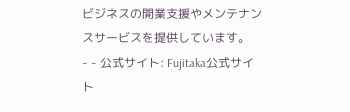ビジネスの開業支援やメンテナンスサービスを提供しています。
- - 公式サイト: Fujitaka公式サイト